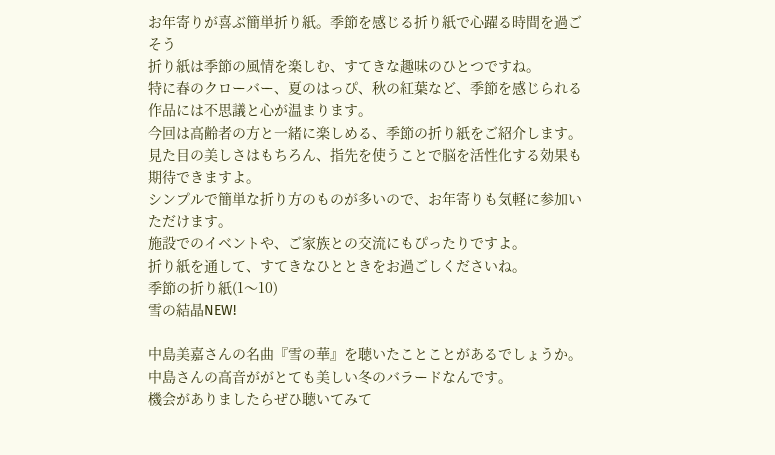お年寄りが喜ぶ簡単折り紙。季節を感じる折り紙で心躍る時間を過ごそう
折り紙は季節の風情を楽しむ、すてきな趣味のひとつですね。
特に春のクローバー、夏のはっぴ、秋の紅葉など、季節を感じられる作品には不思議と心が温まります。
今回は高齢者の方と一緒に楽しめる、季節の折り紙をご紹介します。
見た目の美しさはもちろん、指先を使うことで脳を活性化する効果も期待できますよ。
シンプルで簡単な折り方のものが多いので、お年寄りも気軽に参加いただけます。
施設でのイベントや、ご家族との交流にもぴったりですよ。
折り紙を通して、すてきなひとときをお過ごしくださいね。
季節の折り紙(1〜10)
雪の結晶NEW!

中島美嘉さんの名曲『雪の華』を聴いたことことがあるでしょうか。
中島さんの高音ががとても美しい冬のバラードなんです。
機会がありましたらぜひ聴いてみて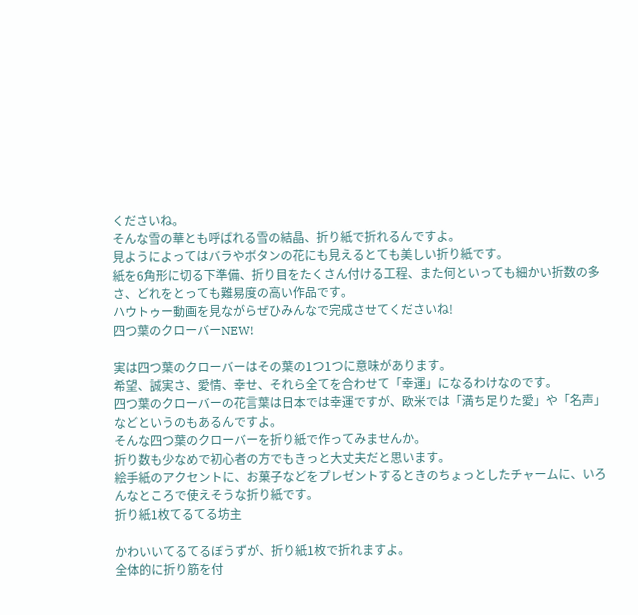くださいね。
そんな雪の華とも呼ばれる雪の結晶、折り紙で折れるんですよ。
見ようによってはバラやボタンの花にも見えるとても美しい折り紙です。
紙を6角形に切る下準備、折り目をたくさん付ける工程、また何といっても細かい折数の多さ、どれをとっても難易度の高い作品です。
ハウトゥー動画を見ながらぜひみんなで完成させてくださいね!
四つ葉のクローバーNEW!

実は四つ葉のクローバーはその葉の1つ1つに意味があります。
希望、誠実さ、愛情、幸せ、それら全てを合わせて「幸運」になるわけなのです。
四つ葉のクローバーの花言葉は日本では幸運ですが、欧米では「満ち足りた愛」や「名声」などというのもあるんですよ。
そんな四つ葉のクローバーを折り紙で作ってみませんか。
折り数も少なめで初心者の方でもきっと大丈夫だと思います。
絵手紙のアクセントに、お菓子などをプレゼントするときのちょっとしたチャームに、いろんなところで使えそうな折り紙です。
折り紙1枚てるてる坊主

かわいいてるてるぼうずが、折り紙1枚で折れますよ。
全体的に折り筋を付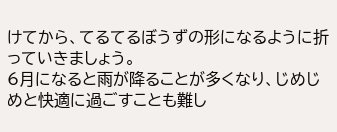けてから、てるてるぼうずの形になるように折っていきましょう。
6月になると雨が降ることが多くなり、じめじめと快適に過ごすことも難し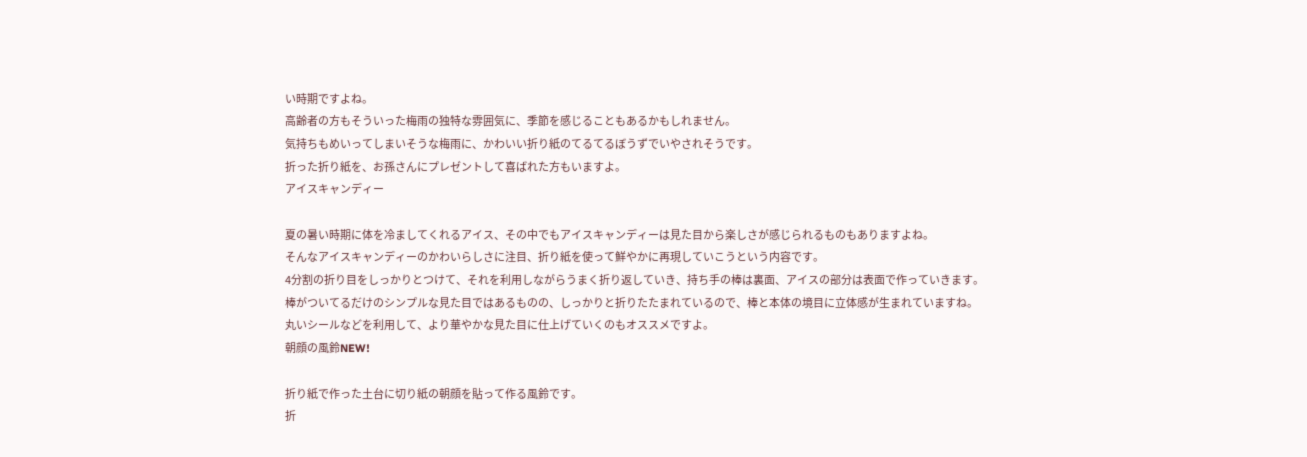い時期ですよね。
高齢者の方もそういった梅雨の独特な雰囲気に、季節を感じることもあるかもしれません。
気持ちもめいってしまいそうな梅雨に、かわいい折り紙のてるてるぼうずでいやされそうです。
折った折り紙を、お孫さんにプレゼントして喜ばれた方もいますよ。
アイスキャンディー

夏の暑い時期に体を冷ましてくれるアイス、その中でもアイスキャンディーは見た目から楽しさが感じられるものもありますよね。
そんなアイスキャンディーのかわいらしさに注目、折り紙を使って鮮やかに再現していこうという内容です。
4分割の折り目をしっかりとつけて、それを利用しながらうまく折り返していき、持ち手の棒は裏面、アイスの部分は表面で作っていきます。
棒がついてるだけのシンプルな見た目ではあるものの、しっかりと折りたたまれているので、棒と本体の境目に立体感が生まれていますね。
丸いシールなどを利用して、より華やかな見た目に仕上げていくのもオススメですよ。
朝顔の風鈴NEW!

折り紙で作った土台に切り紙の朝顔を貼って作る風鈴です。
折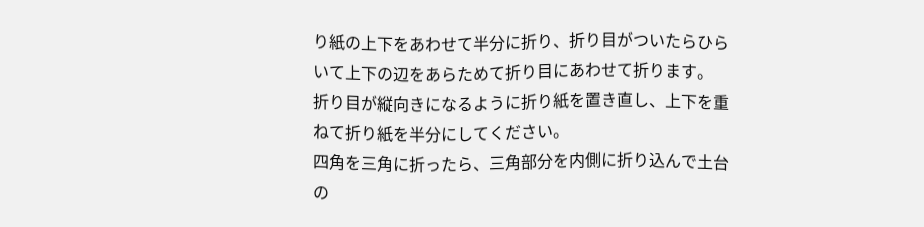り紙の上下をあわせて半分に折り、折り目がついたらひらいて上下の辺をあらためて折り目にあわせて折ります。
折り目が縦向きになるように折り紙を置き直し、上下を重ねて折り紙を半分にしてください。
四角を三角に折ったら、三角部分を内側に折り込んで土台の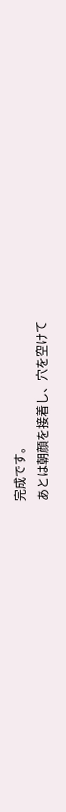完成です。
あとは朝顔を接着し、穴を空けて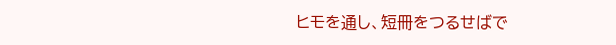ヒモを通し、短冊をつるせばで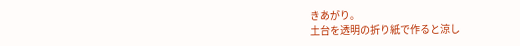きあがり。
土台を透明の折り紙で作ると涼し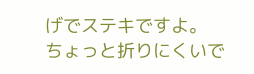げでステキですよ。
ちょっと折りにくいで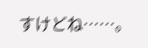すけどね……。